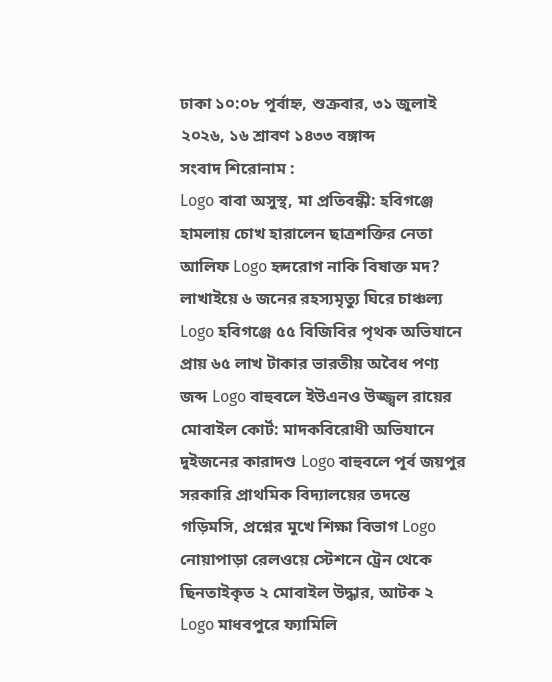ঢাকা ১০:০৮ পূর্বাহ্ন, শুক্রবার, ৩১ জুলাই ২০২৬, ১৬ শ্রাবণ ১৪৩৩ বঙ্গাব্দ
সংবাদ শিরোনাম :
Logo বাবা অসুস্থ, মা প্রতিবন্ধী: হবিগঞ্জে হামলায় চোখ হারালেন ছাত্রশক্তির নেতা আলিফ Logo হৃদরোগ নাকি বিষাক্ত মদ? লাখাইয়ে ৬ জনের রহস্যমৃত্যু ঘিরে চাঞ্চল্য Logo হবিগঞ্জে ৫৫ বিজিবির পৃথক অভিযানে প্রায় ৬৫ লাখ টাকার ভারতীয় অবৈধ পণ্য জব্দ Logo বাহুবলে ইউএনও উজ্জ্বল রায়ের মোবাইল কোর্ট: মাদকবিরোধী অভিযানে দুইজনের কারাদণ্ড Logo বাহুবলে পূর্ব জয়পুর সরকারি প্রাথমিক বিদ্যালয়ের তদন্তে গড়িমসি, প্রশ্নের মুখে শিক্ষা বিভাগ Logo নোয়াপাড়া রেলওয়ে স্টেশনে ট্রেন থেকে ছিনতাইকৃত ২ মোবাইল উদ্ধার, আটক ২ Logo মাধবপুরে ফ্যামিলি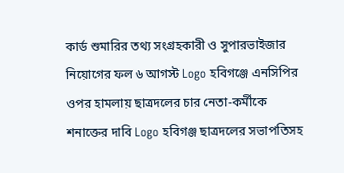কার্ড শুমারির তথ্য সংগ্রহকারী ও সুপারভাইজার নিয়োগের ফল ৬ আগস্ট Logo হবিগঞ্জে এনসিপির ওপর হামলায় ছাত্রদলের চার নেতা-কর্মীকে শনাক্তের দাবি Logo হবিগঞ্জ ছাত্রদলের সভাপতিসহ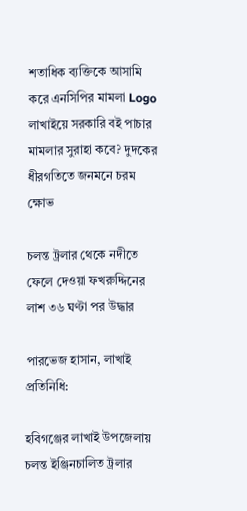শতাধিক ব্যক্তিকে আসামি করে এনসিপির মামলা Logo লাখাইয়ে সরকারি বই পাচার মামলার সুরাহা কবে? দুদকের ধীরগতিতে জনমনে চরম ক্ষোভ

চলন্ত ট্রলার থেকে নদীতে ফেলে দেওয়া ফখরুদ্দিনের লাশ ৩৬ ঘণ্টা পর উদ্ধার

পারভেজ হাসান, লাখাই প্রতিনিধি:

হবিগঞ্জের লাখাই উপজেলায় চলন্ত ইঞ্জিনচালিত ট্রলার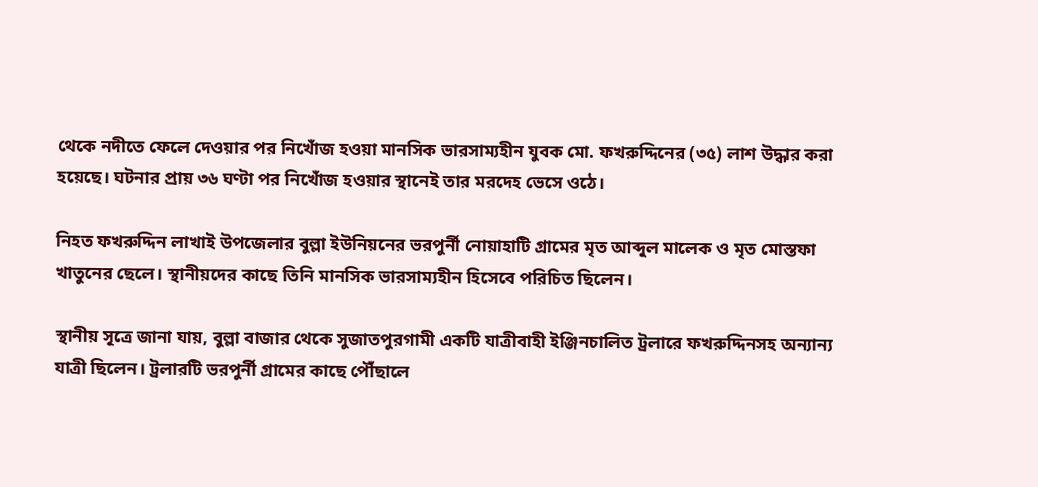থেকে নদীতে ফেলে দেওয়ার পর নিখোঁজ হওয়া মানসিক ভারসাম্যহীন যুবক মো. ফখরুদ্দিনের (৩৫) লাশ উদ্ধার করা হয়েছে। ঘটনার প্রায় ৩৬ ঘণ্টা পর নিখোঁজ হওয়ার স্থানেই তার মরদেহ ভেসে ওঠে।

নিহত ফখরুদ্দিন লাখাই উপজেলার বুল্লা ইউনিয়নের ভরপুর্নী নোয়াহাটি গ্রামের মৃত আব্দুল মালেক ও মৃত মোস্তফা খাতুনের ছেলে। স্থানীয়দের কাছে তিনি মানসিক ভারসাম্যহীন হিসেবে পরিচিত ছিলেন।

স্থানীয় সূত্রে জানা যায়, বুল্লা বাজার থেকে সুজাতপুরগামী একটি যাত্রীবাহী ইঞ্জিনচালিত ট্রলারে ফখরুদ্দিনসহ অন্যান্য যাত্রী ছিলেন। ট্রলারটি ভরপুর্নী গ্রামের কাছে পৌঁছালে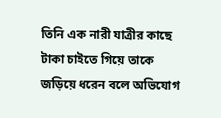তিনি এক নারী যাত্রীর কাছে টাকা চাইতে গিয়ে তাকে জড়িয়ে ধরেন বলে অভিযোগ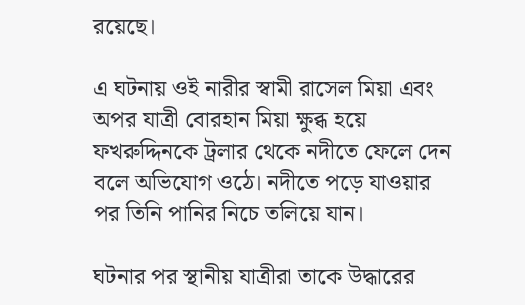রয়েছে।

এ ঘটনায় ওই নারীর স্বামী রাসেল মিয়া এবং অপর যাত্রী বোরহান মিয়া ক্ষুব্ধ হয়ে ফখরুদ্দিনকে ট্রলার থেকে নদীতে ফেলে দেন বলে অভিযোগ ওঠে। নদীতে পড়ে যাওয়ার পর তিনি পানির নিচে তলিয়ে যান।

ঘটনার পর স্থানীয় যাত্রীরা তাকে উদ্ধারের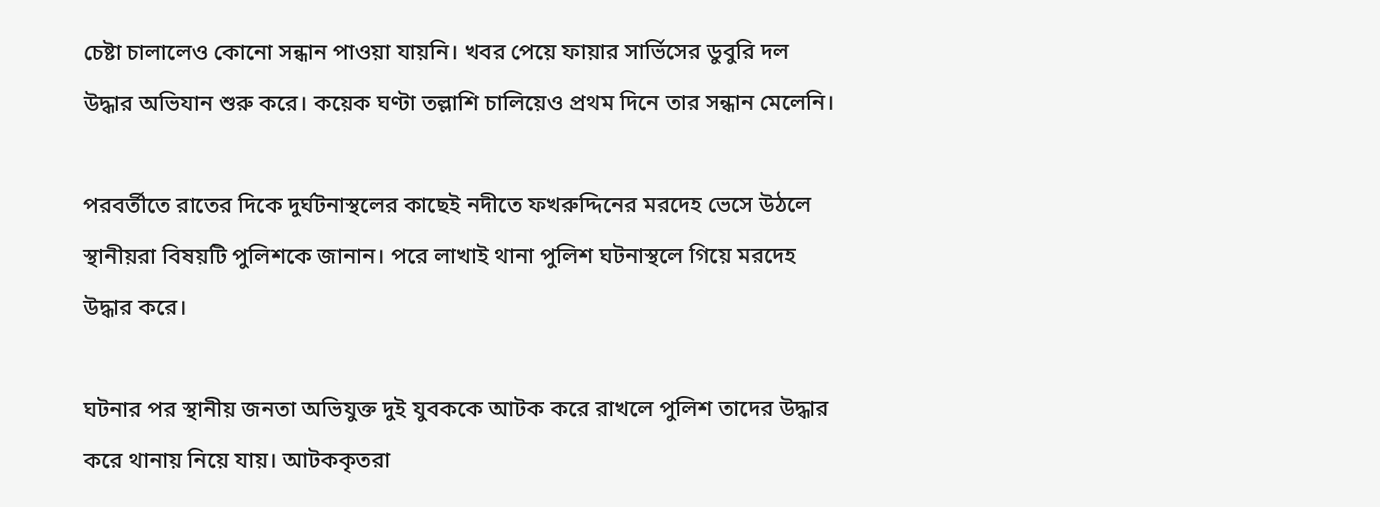চেষ্টা চালালেও কোনো সন্ধান পাওয়া যায়নি। খবর পেয়ে ফায়ার সার্ভিসের ডুবুরি দল উদ্ধার অভিযান শুরু করে। কয়েক ঘণ্টা তল্লাশি চালিয়েও প্রথম দিনে তার সন্ধান মেলেনি।

পরবর্তীতে রাতের দিকে দুর্ঘটনাস্থলের কাছেই নদীতে ফখরুদ্দিনের মরদেহ ভেসে উঠলে স্থানীয়রা বিষয়টি পুলিশকে জানান। পরে লাখাই থানা পুলিশ ঘটনাস্থলে গিয়ে মরদেহ উদ্ধার করে।

ঘটনার পর স্থানীয় জনতা অভিযুক্ত দুই যুবককে আটক করে রাখলে পুলিশ তাদের উদ্ধার করে থানায় নিয়ে যায়। আটককৃতরা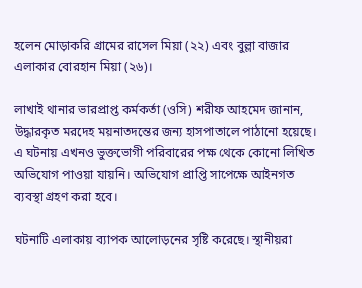হলেন মোড়াকরি গ্রামের রাসেল মিয়া (২২) এবং বুল্লা বাজার এলাকার বোরহান মিয়া (২৬)।

লাখাই থানার ভারপ্রাপ্ত কর্মকর্তা (ওসি) শরীফ আহমেদ জানান, উদ্ধারকৃত মরদেহ ময়নাতদন্তের জন্য হাসপাতালে পাঠানো হয়েছে। এ ঘটনায় এখনও ভুক্তভোগী পরিবারের পক্ষ থেকে কোনো লিখিত অভিযোগ পাওয়া যায়নি। অভিযোগ প্রাপ্তি সাপেক্ষে আইনগত ব্যবস্থা গ্রহণ করা হবে।

ঘটনাটি এলাকায় ব্যাপক আলোড়নের সৃষ্টি করেছে। স্থানীয়রা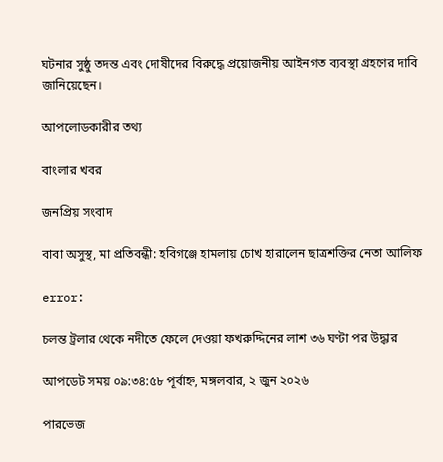ঘটনার সুষ্ঠু তদন্ত এবং দোষীদের বিরুদ্ধে প্রয়োজনীয় আইনগত ব্যবস্থা গ্রহণের দাবি জানিয়েছেন।

আপলোডকারীর তথ্য

বাংলার খবর

জনপ্রিয় সংবাদ

বাবা অসুস্থ, মা প্রতিবন্ধী: হবিগঞ্জে হামলায় চোখ হারালেন ছাত্রশক্তির নেতা আলিফ

error:

চলন্ত ট্রলার থেকে নদীতে ফেলে দেওয়া ফখরুদ্দিনের লাশ ৩৬ ঘণ্টা পর উদ্ধার

আপডেট সময় ০৯:৩৪:৫৮ পূর্বাহ্ন, মঙ্গলবার, ২ জুন ২০২৬

পারভেজ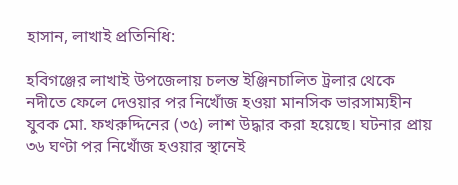হাসান, লাখাই প্রতিনিধি:

হবিগঞ্জের লাখাই উপজেলায় চলন্ত ইঞ্জিনচালিত ট্রলার থেকে নদীতে ফেলে দেওয়ার পর নিখোঁজ হওয়া মানসিক ভারসাম্যহীন যুবক মো. ফখরুদ্দিনের (৩৫) লাশ উদ্ধার করা হয়েছে। ঘটনার প্রায় ৩৬ ঘণ্টা পর নিখোঁজ হওয়ার স্থানেই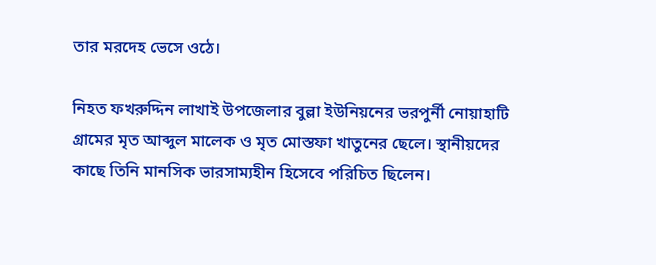তার মরদেহ ভেসে ওঠে।

নিহত ফখরুদ্দিন লাখাই উপজেলার বুল্লা ইউনিয়নের ভরপুর্নী নোয়াহাটি গ্রামের মৃত আব্দুল মালেক ও মৃত মোস্তফা খাতুনের ছেলে। স্থানীয়দের কাছে তিনি মানসিক ভারসাম্যহীন হিসেবে পরিচিত ছিলেন।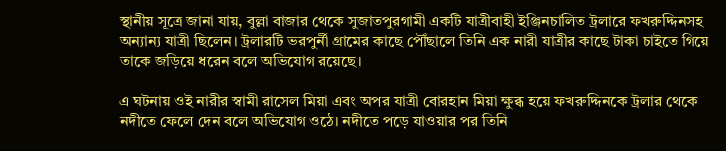স্থানীয় সূত্রে জানা যায়, বুল্লা বাজার থেকে সুজাতপুরগামী একটি যাত্রীবাহী ইঞ্জিনচালিত ট্রলারে ফখরুদ্দিনসহ অন্যান্য যাত্রী ছিলেন। ট্রলারটি ভরপুর্নী গ্রামের কাছে পৌঁছালে তিনি এক নারী যাত্রীর কাছে টাকা চাইতে গিয়ে তাকে জড়িয়ে ধরেন বলে অভিযোগ রয়েছে।

এ ঘটনায় ওই নারীর স্বামী রাসেল মিয়া এবং অপর যাত্রী বোরহান মিয়া ক্ষুব্ধ হয়ে ফখরুদ্দিনকে ট্রলার থেকে নদীতে ফেলে দেন বলে অভিযোগ ওঠে। নদীতে পড়ে যাওয়ার পর তিনি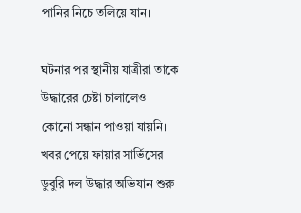পানির নিচে তলিয়ে যান।

ঘটনার পর স্থানীয় যাত্রীরা তাকে উদ্ধারের চেষ্টা চালালেও কোনো সন্ধান পাওয়া যায়নি। খবর পেয়ে ফায়ার সার্ভিসের ডুবুরি দল উদ্ধার অভিযান শুরু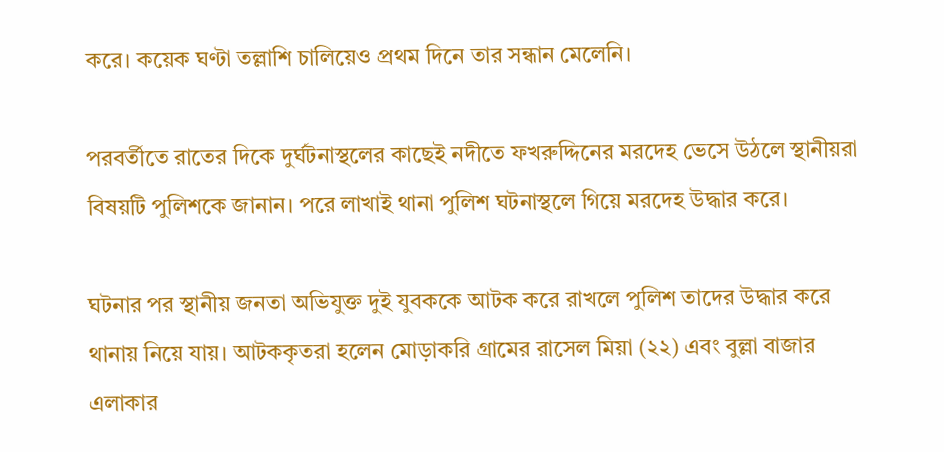করে। কয়েক ঘণ্টা তল্লাশি চালিয়েও প্রথম দিনে তার সন্ধান মেলেনি।

পরবর্তীতে রাতের দিকে দুর্ঘটনাস্থলের কাছেই নদীতে ফখরুদ্দিনের মরদেহ ভেসে উঠলে স্থানীয়রা বিষয়টি পুলিশকে জানান। পরে লাখাই থানা পুলিশ ঘটনাস্থলে গিয়ে মরদেহ উদ্ধার করে।

ঘটনার পর স্থানীয় জনতা অভিযুক্ত দুই যুবককে আটক করে রাখলে পুলিশ তাদের উদ্ধার করে থানায় নিয়ে যায়। আটককৃতরা হলেন মোড়াকরি গ্রামের রাসেল মিয়া (২২) এবং বুল্লা বাজার এলাকার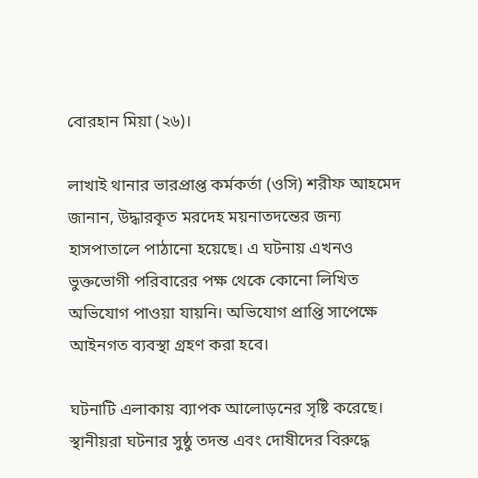বোরহান মিয়া (২৬)।

লাখাই থানার ভারপ্রাপ্ত কর্মকর্তা (ওসি) শরীফ আহমেদ জানান, উদ্ধারকৃত মরদেহ ময়নাতদন্তের জন্য হাসপাতালে পাঠানো হয়েছে। এ ঘটনায় এখনও ভুক্তভোগী পরিবারের পক্ষ থেকে কোনো লিখিত অভিযোগ পাওয়া যায়নি। অভিযোগ প্রাপ্তি সাপেক্ষে আইনগত ব্যবস্থা গ্রহণ করা হবে।

ঘটনাটি এলাকায় ব্যাপক আলোড়নের সৃষ্টি করেছে। স্থানীয়রা ঘটনার সুষ্ঠু তদন্ত এবং দোষীদের বিরুদ্ধে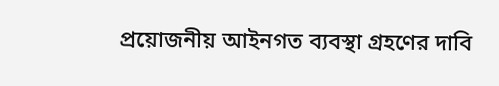প্রয়োজনীয় আইনগত ব্যবস্থা গ্রহণের দাবি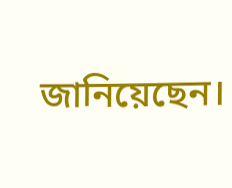জানিয়েছেন।